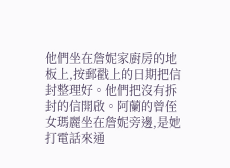他們坐在詹妮家廚房的地板上,按郵戳上的日期把信封整理好。他們把沒有拆封的信開啟。阿蘭的曾侄女瑪麗坐在詹妮旁邊,是她打電話來通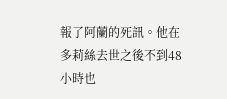報了阿蘭的死訊。他在多莉絲去世之後不到48小時也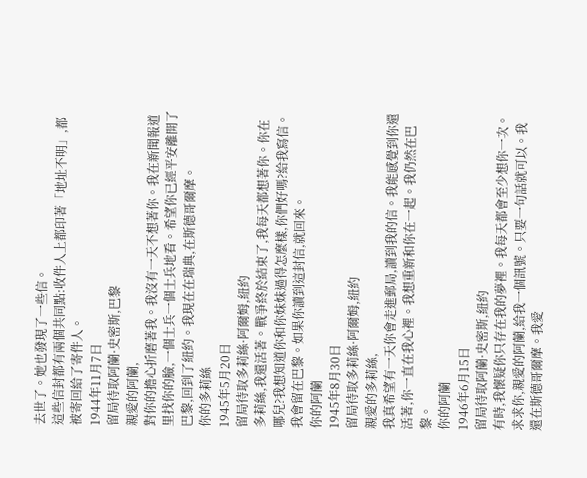去世了。她也發現了一些信。
這些信封都有兩個共同點:收件人上都印著「地址不明」,都被寄回給了寄件人。
1944年11月7日
留局待取阿蘭·史密斯,巴黎
親愛的阿蘭,
對你的擔心折磨著我。我沒有一天不想著你。我在新聞報道里找你的臉,一個士兵一個士兵地看。希望你已經平安離開了巴黎,回到了紐約。我現在在瑞典,在斯德哥爾摩。
你的多莉絲
1945年5月20日
留局待取多莉絲·阿爾姆,紐約
多莉絲,我還活著。戰爭終於結束了,我每天都想著你。你在哪兒?我想知道你和你妹妹過得怎麼樣,你們好嗎?給我寫信。我會留在巴黎。如果你讀到這封信,就回來。
你的阿蘭
1945年8月30日
留局待取多莉絲·阿爾姆,紐約
親愛的多莉絲,
我真希望有一天你會走進郵局,讀到我的信。我能感覺到你還活著,你一直在我心裡。我想重新和你在一起。我仍然在巴黎。
你的阿蘭
1946年6月15日
留局待取阿蘭·史密斯,紐約
有時,我懷疑你只存在我的夢裡。我每天都會至少想你一次。求求你,親愛的阿蘭,給我一個訊號。只要一句話就可以。我還在斯德哥爾摩。我愛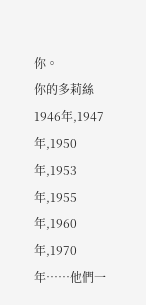你。
你的多莉絲
1946年,1947年,1950年,1953年,1955年,1960年,1970年……他們一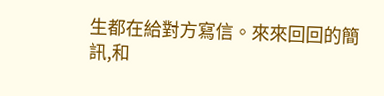生都在給對方寫信。來來回回的簡訊,和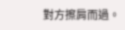對方擦肩而過。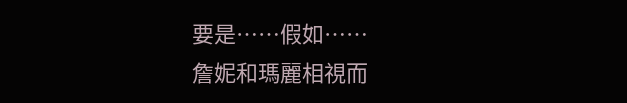要是……假如……
詹妮和瑪麗相視而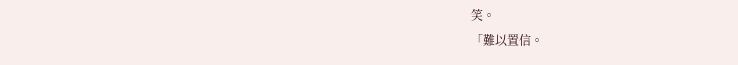笑。
「難以置信。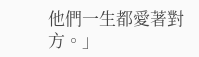他們一生都愛著對方。」